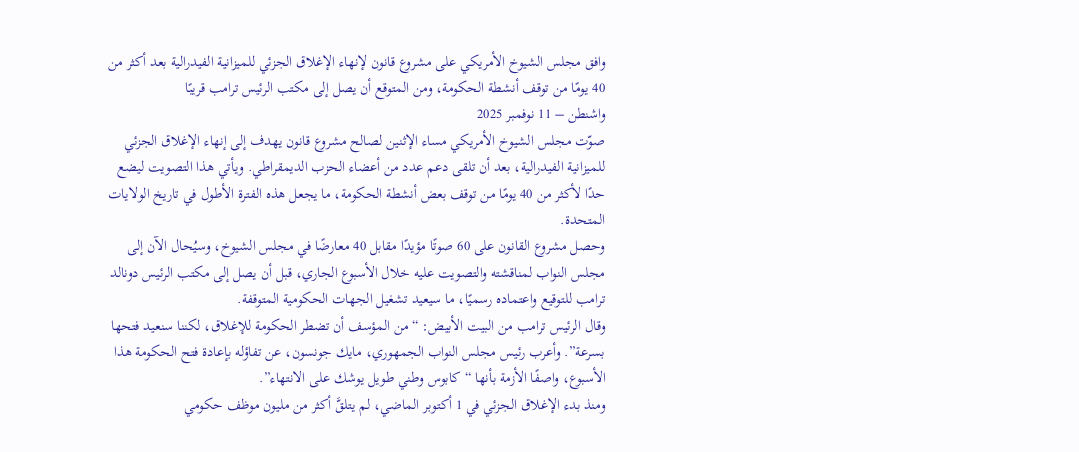وافق مجلس الشيوخ الأمريكي على مشروع قانون لإنهاء الإغلاق الجزئي للميزانية الفيدرالية بعد أكثر من 40 يومًا من توقف أنشطة الحكومة، ومن المتوقع أن يصل إلى مكتب الرئيس ترامب قريبًا
واشنطن – 11 نوفمبر 2025
صوّت مجلس الشيوخ الأمريكي مساء الإثنين لصالح مشروع قانون يهدف إلى إنهاء الإغلاق الجزئي للميزانية الفيدرالية، بعد أن تلقى دعم عدد من أعضاء الحزب الديمقراطي. ويأتي هذا التصويت ليضع حدًا لأكثر من 40 يومًا من توقف بعض أنشطة الحكومة، ما يجعل هذه الفترة الأطول في تاريخ الولايات المتحدة.
وحصل مشروع القانون على 60 صوتًا مؤيدًا مقابل 40 معارضًا في مجلس الشيوخ، وسيُحال الآن إلى مجلس النواب لمناقشته والتصويت عليه خلال الأسبوع الجاري، قبل أن يصل إلى مكتب الرئيس دونالد ترامب للتوقيع واعتماده رسميًا، ما سيعيد تشغيل الجهات الحكومية المتوقفة.
وقال الرئيس ترامب من البيت الأبيض: “من المؤسف أن تضطر الحكومة للإغلاق، لكننا سنعيد فتحها بسرعة”. وأعرب رئيس مجلس النواب الجمهوري، مايك جونسون، عن تفاؤله بإعادة فتح الحكومة هذا الأسبوع، واصفًا الأزمة بأنها “كابوس وطني طويل يوشك على الانتهاء”.
ومنذ بدء الإغلاق الجزئي في 1 أكتوبر الماضي، لم يتلقَّ أكثر من مليون موظف حكومي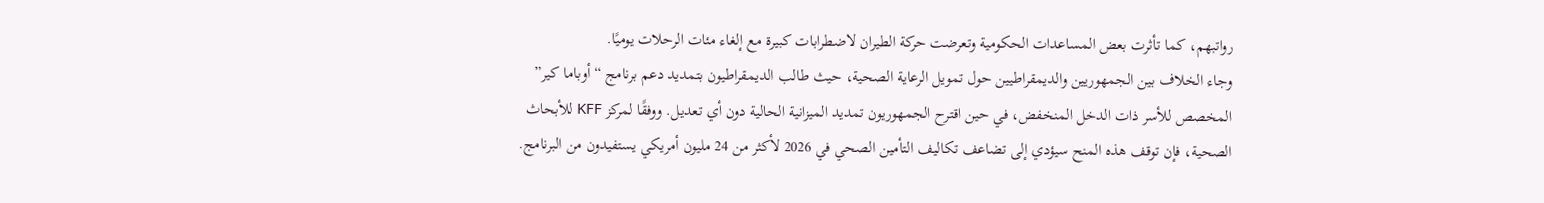رواتبهم، كما تأثرت بعض المساعدات الحكومية وتعرضت حركة الطيران لاضطرابات كبيرة مع إلغاء مئات الرحلات يوميًا.
وجاء الخلاف بين الجمهوريين والديمقراطيين حول تمويل الرعاية الصحية، حيث طالب الديمقراطيون بتمديد دعم برنامج “أوباما كير” المخصص للأسر ذات الدخل المنخفض، في حين اقترح الجمهوريون تمديد الميزانية الحالية دون أي تعديل. ووفقًا لمركز KFF للأبحاث الصحية، فإن توقف هذه المنح سيؤدي إلى تضاعف تكاليف التأمين الصحي في 2026 لأكثر من 24 مليون أمريكي يستفيدون من البرنامج.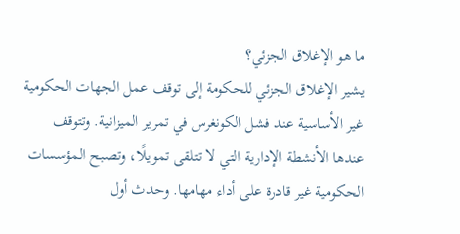ما هو الإغلاق الجزئي؟
يشير الإغلاق الجزئي للحكومة إلى توقف عمل الجهات الحكومية غير الأساسية عند فشل الكونغرس في تمرير الميزانية. وتتوقف عندها الأنشطة الإدارية التي لا تتلقى تمويلًا، وتصبح المؤسسات الحكومية غير قادرة على أداء مهامها. وحدث أول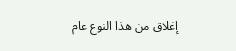إغلاق من هذا النوع عام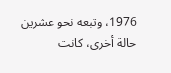1976، وتبعه نحو عشرين حالة أخرى، كانت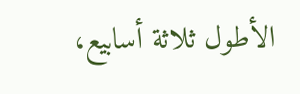الأطول ثلاثة أسابيع،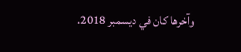وآخرها كان في ديسمبر 2018.